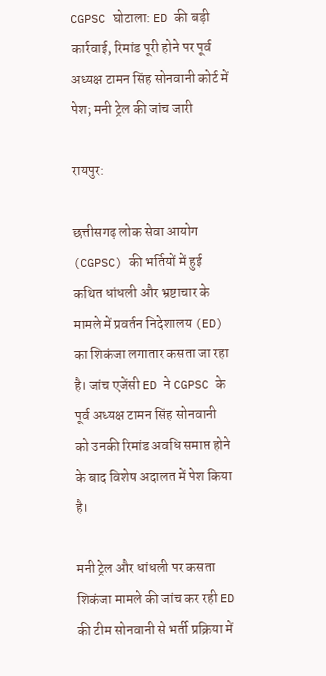CGPSC घोटाला: ED की बड़ी कार्रवाई, रिमांड पूरी होने पर पूर्व अध्यक्ष टामन सिंह सोनवानी कोर्ट में पेश; मनी ट्रेल की जांच जारी

रायपुर:

छत्तीसगढ़ लोक सेवा आयोग (CGPSC) की भर्तियों में हुई कथित धांधली और भ्रष्टाचार के मामले में प्रवर्तन निदेशालय (ED) का शिकंजा लगातार कसता जा रहा है। जांच एजेंसी ED ने CGPSC के पूर्व अध्यक्ष टामन सिंह सोनवानी को उनकी रिमांड अवधि समाप्त होने के बाद विशेष अदालत में पेश किया है।

मनी ट्रेल और धांधली पर कसता शिकंजा मामले की जांच कर रही ED की टीम सोनवानी से भर्ती प्रक्रिया में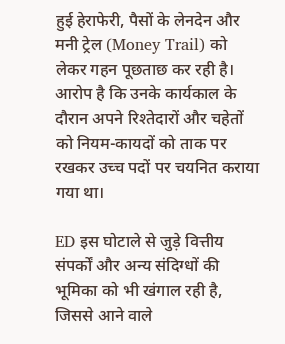हुई हेराफेरी, पैसों के लेनदेन और मनी ट्रेल (Money Trail) को लेकर गहन पूछताछ कर रही है। आरोप है कि उनके कार्यकाल के दौरान अपने रिश्तेदारों और चहेतों को नियम-कायदों को ताक पर रखकर उच्च पदों पर चयनित कराया गया था।

ED इस घोटाले से जुड़े वित्तीय संपर्कों और अन्य संदिग्धों की भूमिका को भी खंगाल रही है, जिससे आने वाले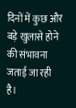दिनों में कुछ और बड़े खुलासे होने की संभावना जताई जा रही है।